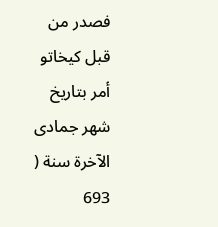فصدر من قبل كيخاتو أمر بتاريخ شهر جمادى الآخرة سنة ( 693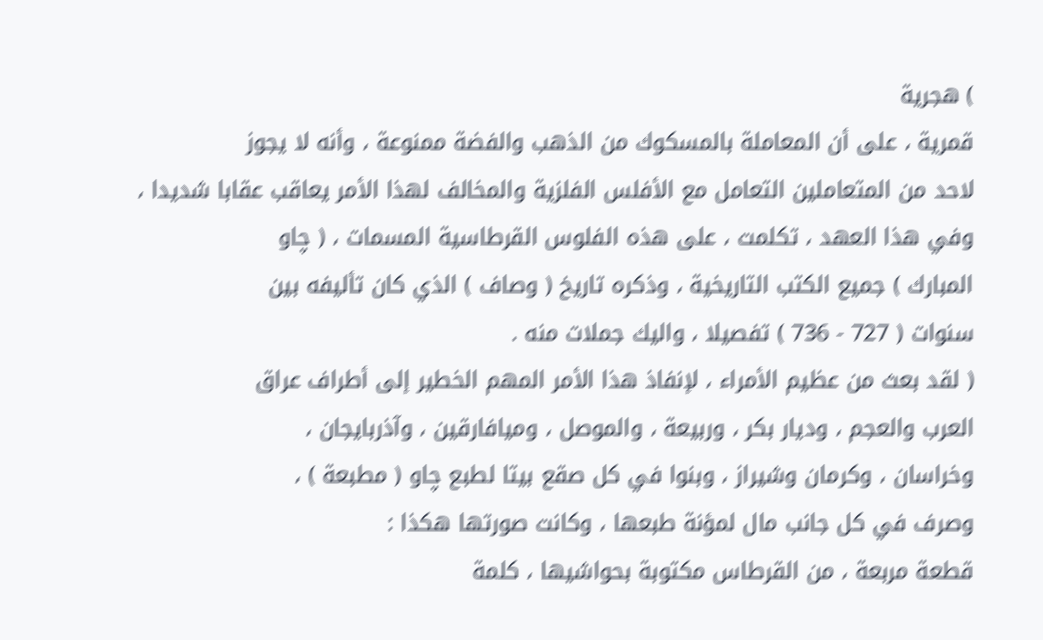) هجرية
قمرية ، على أن المعاملة بالمسكوك من الذهب والفضة ممنوعة ، وأنه لا يجوز
لاحد من المتعاملين التعامل مع الأفلس الفلزية والمخالف لهذا الأمر يعاقب عقابا شديدا ،
وفي هذا العهد ، تكلمت ، على هذه الفلوس القرطاسية المسمات ، ( چاو
المبارك ) جميع الكتب التاريخية ، وذكره تاريخ ( وصاف ) الذي كان تأليفه بين
سنوات ( 727 - 736 ) تفصيلا ، واليك جملات منه .
( لقد بعث من عظيم الأمراء ، لإنفاذ هذا الأمر المهم الخطير إلى أطراف عراق
العرب والعجم ، وديار بكر ، وربيعة ، والموصل ، وميافارقين ، وآذربايجان ،
وخراسان ، وكرمان وشيراز ، وبنوا في كل صقع بيتا لطبع چاو ( مطبعة ) ،
وصرف في كل جانب مال لمؤنة طبعها ، وكانت صورتها هكذا :
قطعة مربعة ، من القرطاس مكتوبة بحواشيها ، كلمة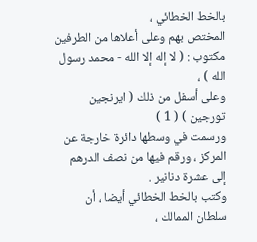بالخط الخطائي ،
المختص بهم وعلى أعلاها من الطرفين مكتوب : ( لا إله إلا الله - محمد رسول الله ) ،
وعلى أسفل من ذلك ( ايرنجين تورجين ) ( 1 )
ورسمت في وسطها دائرة خارجة عن المركز ، ورقم فيها من نصف الدرهم
إلى عشرة دنانير .
وكتب بالخط الخطائي أيضا ، أن سلطان الممالك ،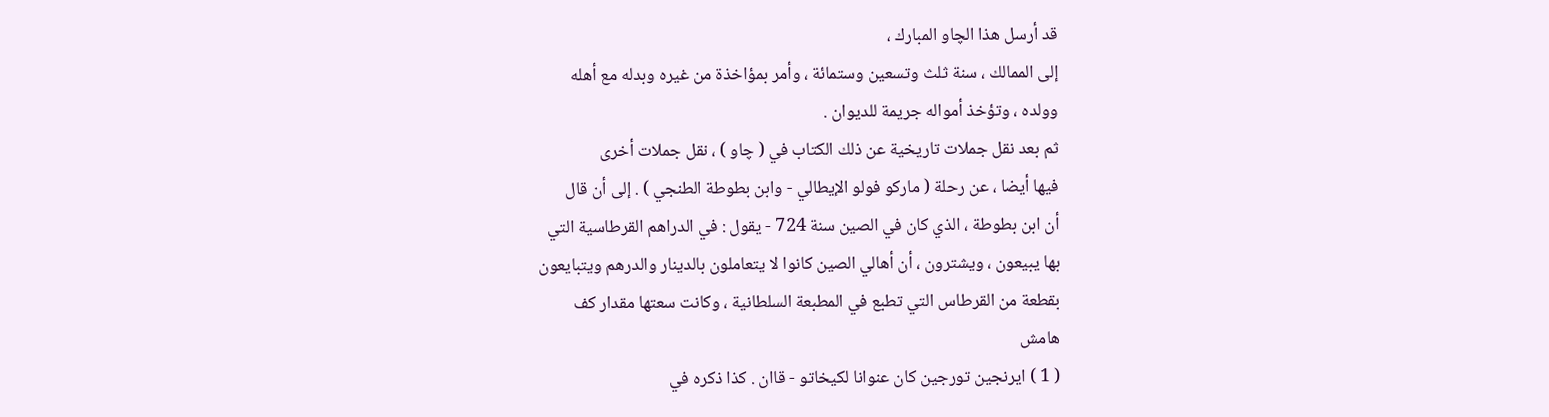قد أرسل هذا الچاو المبارك ،
إلى الممالك ، سنة ثلث وتسعين وستمائة ، وأمر بمؤاخذة من غيره وبدله مع أهله
وولده ، وتؤخذ أمواله جريمة للديوان .
ثم بعد نقل جملات تاريخية عن ذلك الكتاب في ( چاو ) ، نقل جملات أخرى
فيها أيضا ، عن رحلة ( ماركو فولو الإيطالي - وابن بطوطة الطنجي ) . إلى أن قال
أن ابن بطوطة ، الذي كان في الصين سنة 724 - يقول : في الدراهم القرطاسية التي
بها يبيعون ، ويشترون ، أن أهالي الصين كانوا لا يتعاملون بالدينار والدرهم ويتبايعون
بقطعة من القرطاس التي تطبع في المطبعة السلطانية ، وكانت سعتها مقدار كف
هامش
( 1 ) ايرنجين تورجين كان عنوانا لكيخاتو - قاان . كذا ذكره في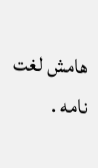هامش لغت نامه .